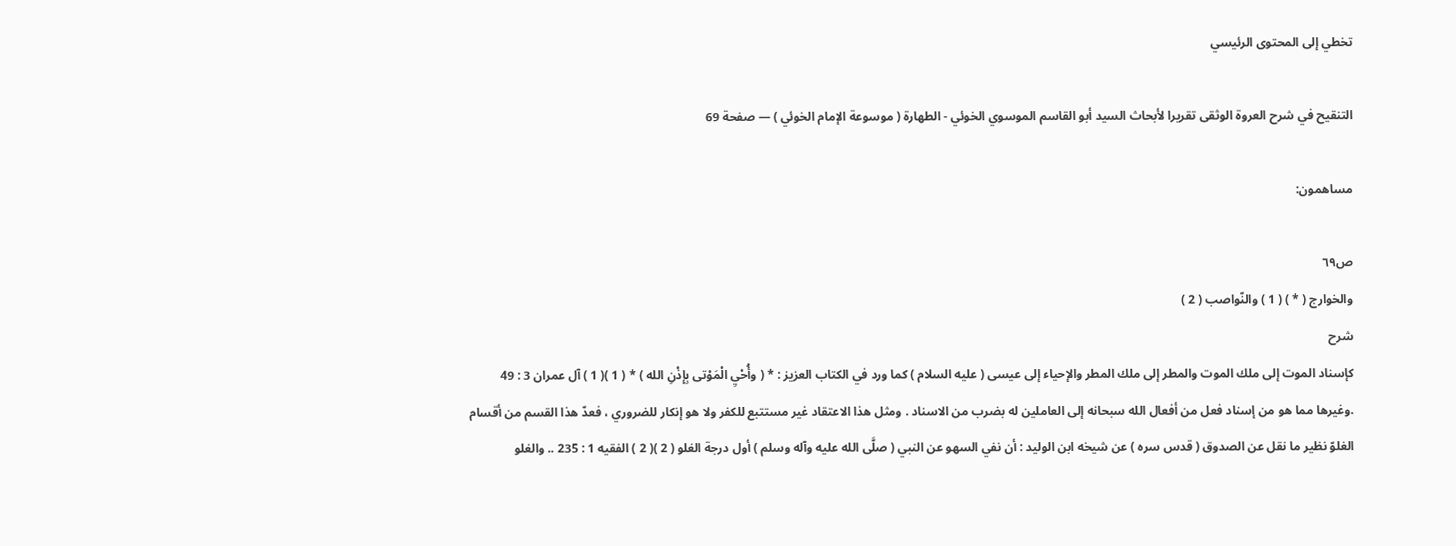تخطي إلى المحتوى الرئيسي

التنقيح في شرح العروة الوثقى تقريرا لأبحاث السيد أبو القاسم الموسوي الخوئي - الطهارة ( موسوعة الإمام الخوئي ) — صفحة 69

مساهمون:

ص٦٩
والخوارج ( * ) ( 1 ) والنّواصب ( 2 )
شرح
كإسناد الموت إلى ملك الموت والمطر إلى ملك المطر والإحياء إلى عيسى ( عليه السلام ) كما ورد في الكتاب العزيز : * ( وأُحْيِ الْمَوْتى بِإِذْنِ الله ) * ( 1 )( 1 ) آل عمران 3 : 49 .وغيرها مما هو من إسناد فعل من أفعال الله سبحانه إلى العاملين له بضرب من الاسناد . ومثل هذا الاعتقاد غير مستتبع للكفر ولا هو إنكار للضروري ، فعدّ هذا القسم من أقسام الغلوّ نظير ما نقل عن الصدوق ( قدس سره ) عن شيخه ابن الوليد : أن نفي السهو عن النبي ( صلَّى الله عليه وآله وسلم ) أول درجة الغلو ( 2 )( 2 ) الفقيه 1 : 235 .. والغلو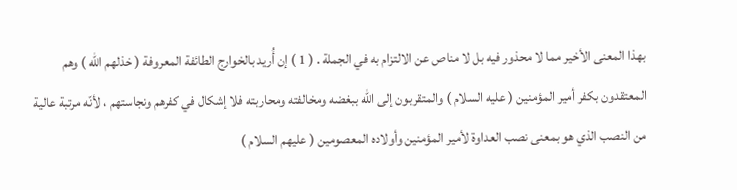بهذا المعنى الأخير مما لا محذور فيه بل لا مناص عن الالتزام به في الجملة . ( 1 ) إن أُريد بالخوارج الطائفة المعروفة ( خذلهم الله ) وهم المعتقدون بكفر أمير المؤمنين ( عليه السلام ) والمتقربون إلى الله ببغضه ومخالفته ومحاربته فلا إشكال في كفرهم ونجاستهم ، لأنّه مرتبة عالية من النصب الذي هو بمعنى نصب العداوة لأمير المؤمنين وأولاده المعصومين ( عليهم السلام )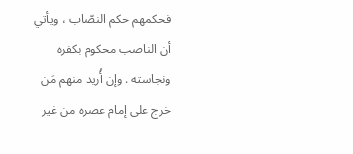فحكمهم حكم النصّاب ، ويأتي أن الناصب محكوم بكفره ونجاسته . وإن أُريد منهم مَن خرج على إمام عصره من غير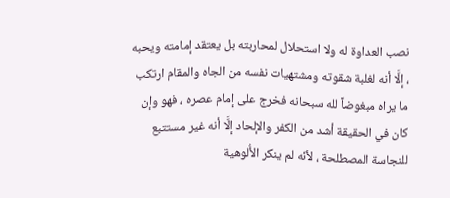نصب العداوة له ولا استحلال لمحاربته بل يعتقد إمامته ويحبه ، إلَّا أنه لغلبة شقوته ومشتهيات نفسه من الجاه والمقام ارتكب ما يراه مبغوضاً لله سبحانه فخرج على إمام عصره ، فهو وإن كان في الحقيقة أشد من الكفر والإلحاد إلَّا أنه غير مستتبع للنجاسة المصطلحة ، لأنّه لم ينكر الأُلوهية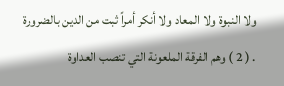ولا النبوة ولا المعاد ولا أنكر أمراً ثبت من الدين بالضرورة . ( 2 ) وهم الفرقة الملعونة التي تنصب العداوة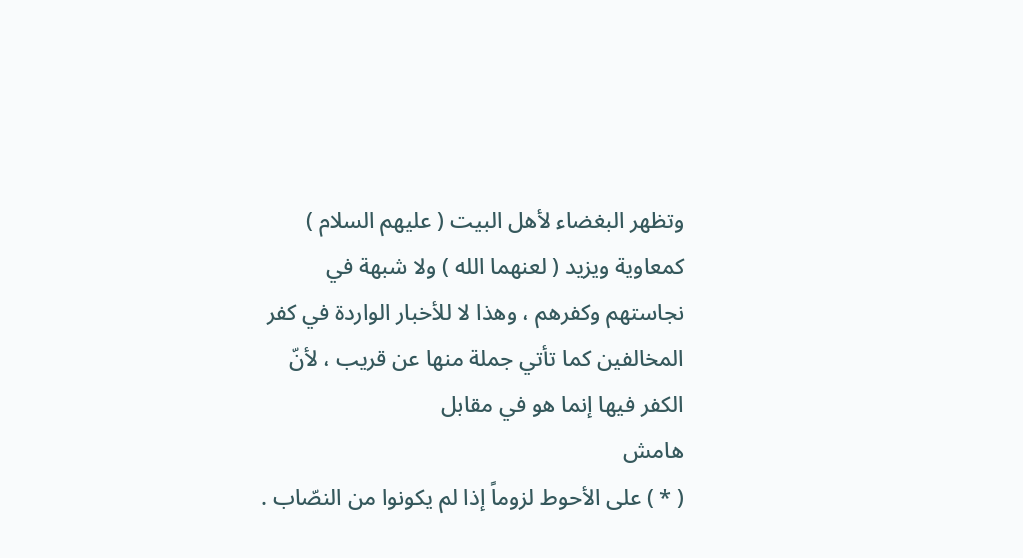وتظهر البغضاء لأهل البيت ( عليهم السلام ) كمعاوية ويزيد ( لعنهما الله ) ولا شبهة في نجاستهم وكفرهم ، وهذا لا للأخبار الواردة في كفر المخالفين كما تأتي جملة منها عن قريب ، لأنّ الكفر فيها إنما هو في مقابل
هامش
( * ) على الأحوط لزوماً إذا لم يكونوا من النصّاب .